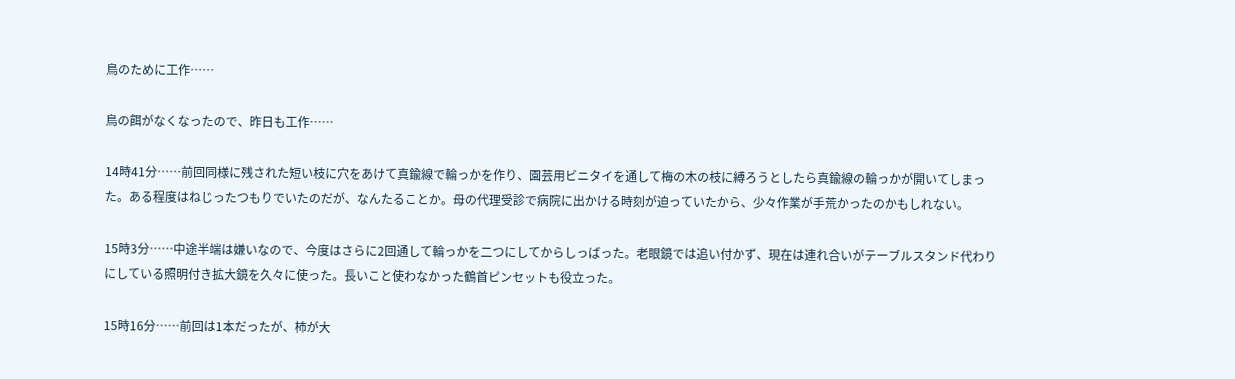鳥のために工作……

鳥の餌がなくなったので、昨日も工作……

14時41分……前回同様に残された短い枝に穴をあけて真鍮線で輪っかを作り、園芸用ビニタイを通して梅の木の枝に縛ろうとしたら真鍮線の輪っかが開いてしまった。ある程度はねじったつもりでいたのだが、なんたることか。母の代理受診で病院に出かける時刻が迫っていたから、少々作業が手荒かったのかもしれない。

15時3分……中途半端は嫌いなので、今度はさらに2回通して輪っかを二つにしてからしっばった。老眼鏡では追い付かず、現在は連れ合いがテーブルスタンド代わりにしている照明付き拡大鏡を久々に使った。長いこと使わなかった鶴首ピンセットも役立った。

15時16分……前回は1本だったが、柿が大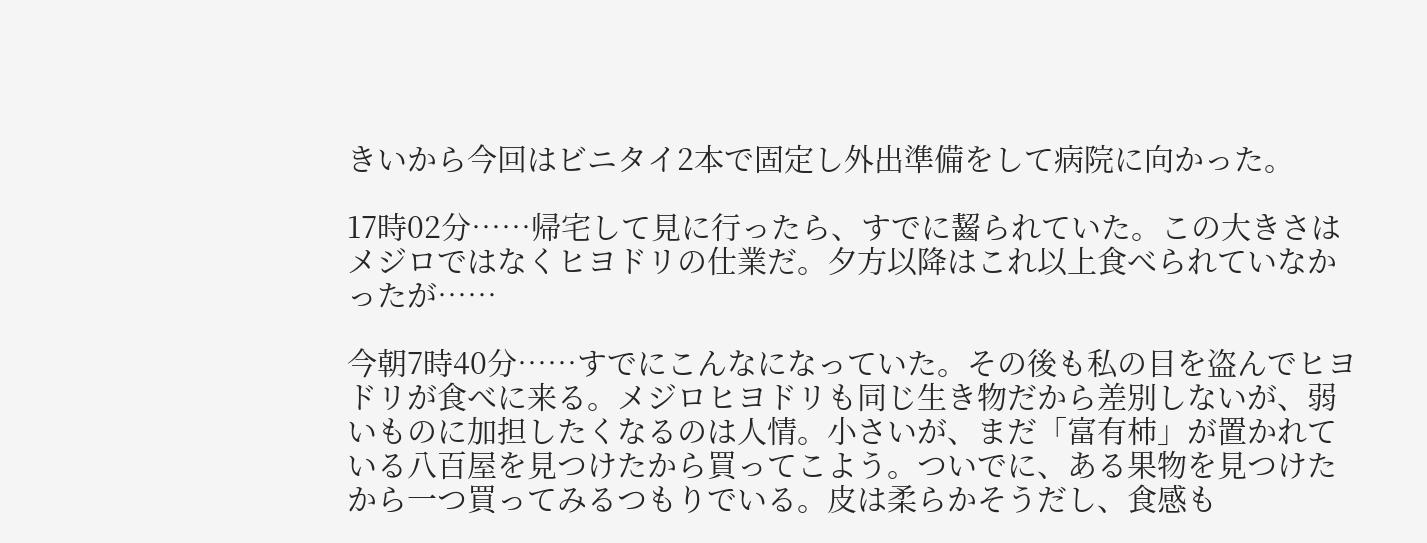きいから今回はビニタイ2本で固定し外出準備をして病院に向かった。

17時02分……帰宅して見に行ったら、すでに齧られていた。この大きさはメジロではなくヒヨドリの仕業だ。夕方以降はこれ以上食べられていなかったが……

今朝7時40分……すでにこんなになっていた。その後も私の目を盗んでヒヨドリが食べに来る。メジロヒヨドリも同じ生き物だから差別しないが、弱いものに加担したくなるのは人情。小さいが、まだ「富有柿」が置かれている八百屋を見つけたから買ってこよう。ついでに、ある果物を見つけたから一つ買ってみるつもりでいる。皮は柔らかそうだし、食感も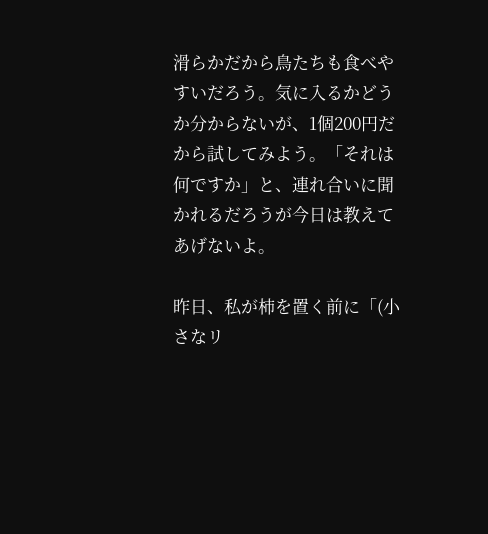滑らかだから鳥たちも食べやすいだろう。気に入るかどうか分からないが、1個200円だから試してみよう。「それは何ですか」と、連れ合いに聞かれるだろうが今日は教えてあげないよ。

昨日、私が柿を置く前に「(小さなリ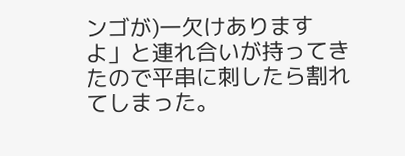ンゴが)一欠けありますよ」と連れ合いが持ってきたので平串に刺したら割れてしまった。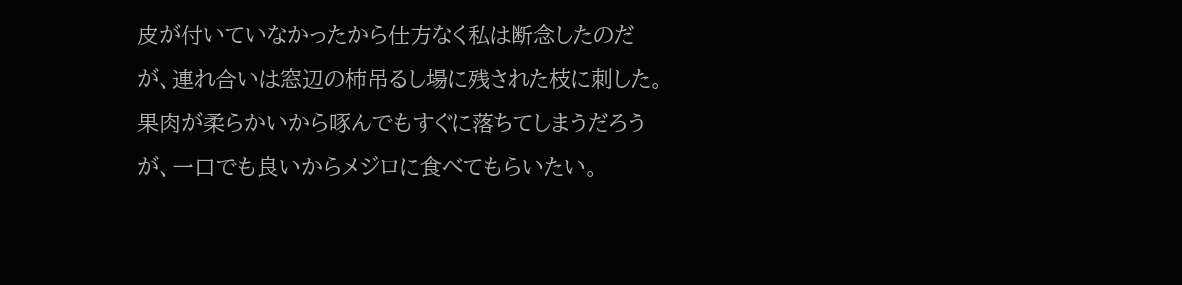皮が付いていなかったから仕方なく私は断念したのだが、連れ合いは窓辺の柿吊るし場に残された枝に刺した。果肉が柔らかいから啄んでもすぐに落ちてしまうだろうが、一口でも良いからメジロに食べてもらいたい。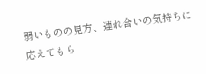弱いものの見方、連れ合いの気持ちに応えてもら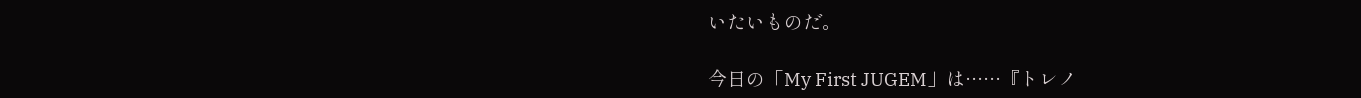いたいものだ。

今日の「My First JUGEM」は……『トレノ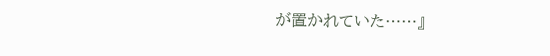が置かれていた……』